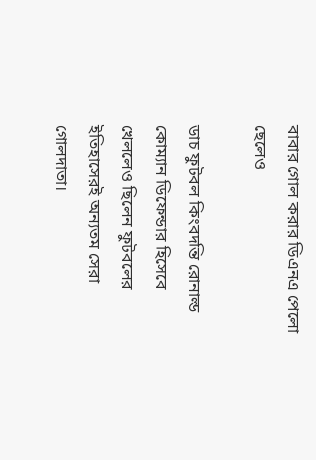বাবার গোল করার ডিএনএ পেলো ছেলেও

ডাচ ফুটবল কিংবদন্তি রোনাল্ড কোম্যান ডিফেন্ডার হিসেবে খেললেও ছিলেন ফুটবলের ইতিহাসেরই অন্যতম সেরা গোলদাতা।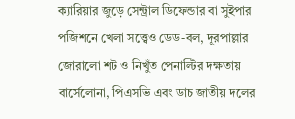ক্যারিয়ার জুড়ে সেন্ট্রাল ডিফেন্ডার বা সুইপার পজিশনে খেলা সত্ত্বেও ডেড-বল, দূরপাল্লার জোরালো শট ও নিখুঁত পেনাল্টির দক্ষতায় বার্সেলোনা, পিএসভি এবং ডাচ জাতীয় দলের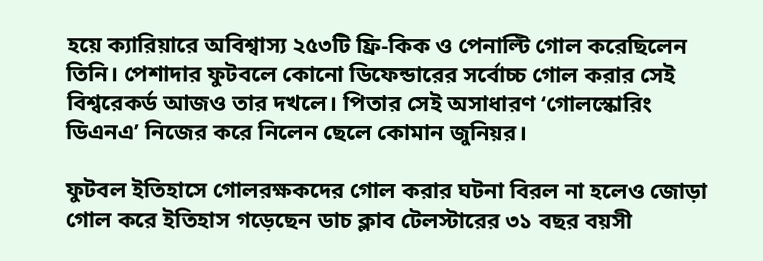হয়ে ক্যারিয়ারে অবিশ্বাস্য ২৫৩টি ফ্রি-কিক ও পেনাল্টি গোল করেছিলেন তিনি। পেশাদার ফুটবলে কোনো ডিফেন্ডারের সর্বোচ্চ গোল করার সেই বিশ্বরেকর্ড আজও তার দখলে। পিতার সেই অসাধারণ ‘গোলস্কোরিং ডিএনএ’ নিজের করে নিলেন ছেলে কোমান জুনিয়র।

ফুটবল ইতিহাসে গোলরক্ষকদের গোল করার ঘটনা বিরল না হলেও জোড়া গোল করে ইতিহাস গড়েছেন ডাচ ক্লাব টেলস্টারের ৩১ বছর বয়সী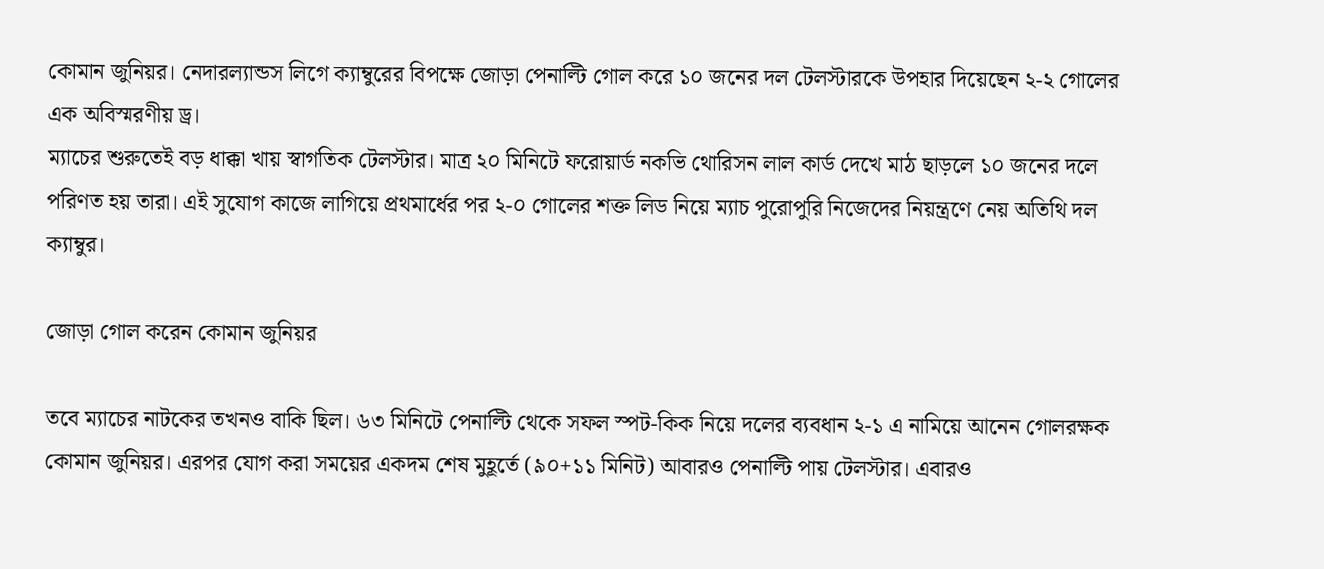কোমান জুনিয়র। নেদারল্যান্ডস লিগে ক্যাম্বুরের বিপক্ষে জোড়া পেনাল্টি গোল করে ১০ জনের দল টেলস্টারকে উপহার দিয়েছেন ২-২ গোলের এক অবিস্মরণীয় ড্র।
ম্যাচের শুরুতেই বড় ধাক্কা খায় স্বাগতিক টেলস্টার। মাত্র ২০ মিনিটে ফরোয়ার্ড নকভি থোরিসন লাল কার্ড দেখে মাঠ ছাড়লে ১০ জনের দলে পরিণত হয় তারা। এই সুযোগ কাজে লাগিয়ে প্রথমার্ধের পর ২-০ গোলের শক্ত লিড নিয়ে ম্যাচ পুরোপুরি নিজেদের নিয়ন্ত্রণে নেয় অতিথি দল ক্যাম্বুর।

জোড়া গোল করেন কোমান জুনিয়র

তবে ম্যাচের নাটকের তখনও বাকি ছিল। ৬৩ মিনিটে পেনাল্টি থেকে সফল স্পট-কিক নিয়ে দলের ব্যবধান ২-১ এ নামিয়ে আনেন গোলরক্ষক কোমান জুনিয়র। এরপর যোগ করা সময়ের একদম শেষ মুহূর্তে (৯০+১১ মিনিট) আবারও পেনাল্টি পায় টেলস্টার। এবারও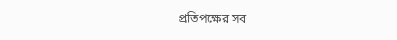প্রতিপক্ষের সব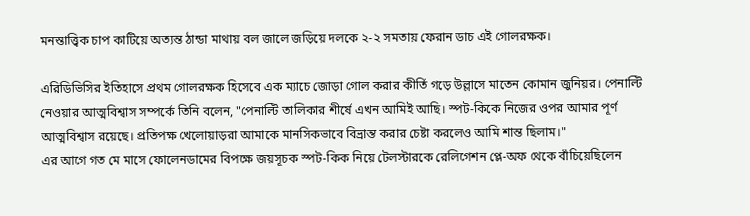মনস্তাত্ত্বিক চাপ কাটিয়ে অত্যন্ত ঠান্ডা মাথায় বল জালে জড়িয়ে দলকে ২-২ সমতায় ফেরান ডাচ এই গোলরক্ষক।

এরিডিভিসির ইতিহাসে প্রথম গোলরক্ষক হিসেবে এক ম্যাচে জোড়া গোল করার কীর্তি গড়ে উল্লাসে মাতেন কোমান জুনিয়র। পেনাল্টি নেওয়ার আত্মবিশ্বাস সম্পর্কে তিনি বলেন, "পেনাল্টি তালিকার শীর্ষে এখন আমিই আছি। স্পট-কিকে নিজের ওপর আমার পূর্ণ আত্মবিশ্বাস রয়েছে। প্রতিপক্ষ খেলোয়াড়রা আমাকে মানসিকভাবে বিভ্রান্ত করার চেষ্টা করলেও আমি শান্ত ছিলাম।"
এর আগে গত মে মাসে ফোলেনডামের বিপক্ষে জয়সূচক স্পট-কিক নিয়ে টেলস্টারকে রেলিগেশন প্লে-অফ থেকে বাঁচিয়েছিলেন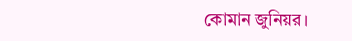কোমান জুনিয়র।